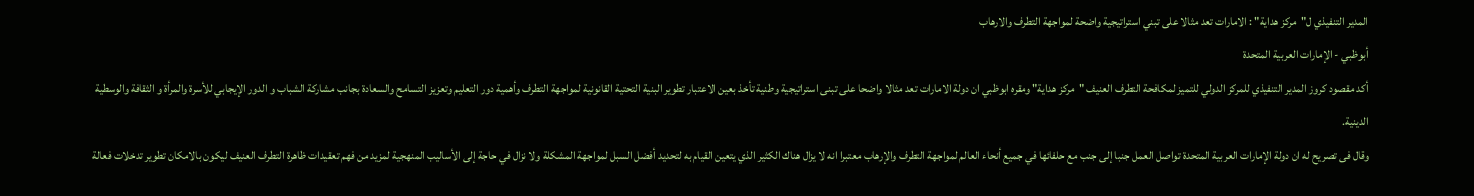المدير التنفيذي ل"مركز هداية" : الامارات تعد مثالا على تبني استراتيجية واضحة لمواجهة التطرف والارهاب
أبوظبي - الإمارات العربية المتحدة
أكد مقصود كروز المدير التنفيذي للمركز الدولي للتميز لمكافحة التطرف العنيف "مركز هداية" ومقره ابوظبي ان دولة الامارات تعد مثالا واضحا على تبنى استراتيجية وطنية تأخذ بعين الاعتبار تطوير البنية التحتية القانونية لمواجهة التطرف وأهمية دور التعليم وتعزيز التسامح والسعادة بجانب مشاركة الشباب و الدور الإيجابي للأسرة والمرأة و الثقافة والوسطية الدينية.
وقال فى تصريح له ان دولة الإمارات العربية المتحدة تواصل العمل جنبا إلى جنب مع حلفائها في جميع أنحاء العالم لمواجهة التطرف والإرهاب معتبرا انه لا يزال هناك الكثير الذي يتعين القيام به لتحديد أفضل السبل لمواجهة المشكلة ولا نزال في حاجة إلى الأساليب المنهجية لمزيد من فهم تعقيدات ظاهرة التطرف العنيف ليكون بالامكان تطوير تدخلات فعالة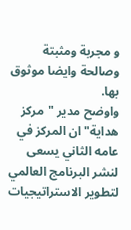و مجربة ومثبتة وصالحة وايضا موثوق بها.
واوضح مدير "مركز هداية" ان المركز في عامه الثاني يسعى لنشر البرنامج العالمي لتطوير الاستراتيجيات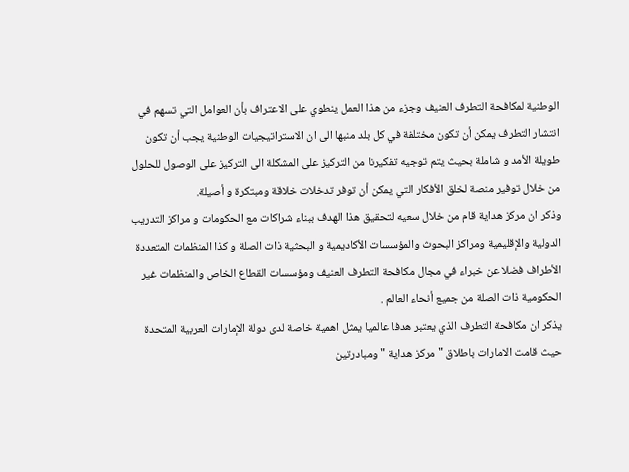الوطنية لمكافحة التطرف العنيف وجزء من هذا العمل ينطوي على الاعتراف بأن العوامل التي تسهم في انتشار التطرف يمكن أن تكون مختلفة في كل بلد منبها الى ان الاستراتيجيات الوطنية يجب أن تكون طويلة الأمد و شاملة بحيث يتم توجيه تفكيرنا من التركيز على المشكلة الى التركيز على الوصول للحلول من خلال توفير منصة لخلق الأفكار التي يمكن أن توفر تدخلات خلاقة ومبتكرة و أصيلة.
وذكر ان مركز هداية قام من خلال سعيه لتحقيق هذا الهدف ببناء شراكات مع الحكومات و مراكز التدريب الدولية والإقليمية ومراكز البحوث والمؤسسات الأكاديمية و البحثية ذات الصلة و كذا المنظمات المتعددة الأطراف فضلا عن خبراء في مجال مكافحة التطرف العنيف ومؤسسات القطاع الخاص والمنظمات غير الحكومية ذات الصلة من جميع أنحاء العالم .
يذكر ان مكافحة التطرف الذي يعتبر هدفا عالميا يمثل اهمية خاصة لدى دولة الإمارات العربية المتحدة حيث قامت الامارات باطلاق " مركز هداية " ومبادرتين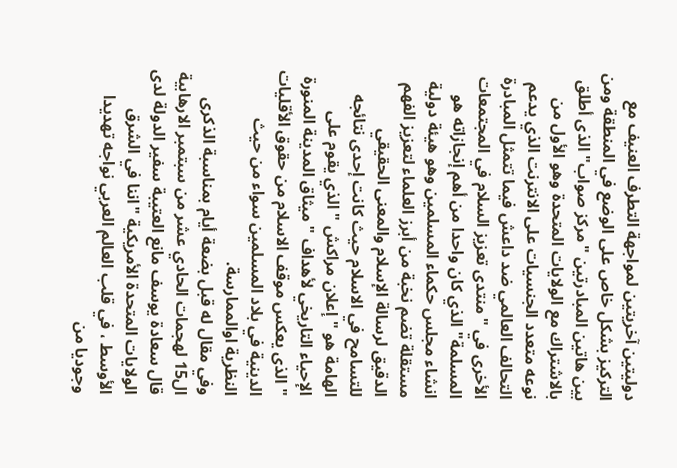دوليتين آخريتين لمواجهة التطرف العنيف مع التركيز بشكل خاص على الوضع في المنطقة ومن بين هاتين المبادرتين "مركز صواب" الذى أطلق بالاشتراك مع الولايات المتحدة وهو الأول من نوعه متعدد الجنسيات على الانترنت الذي يدعم التحالف العالمي ضد داعش فيما تتمثل المبادرة الأخرى في "منتدى تعزيز السلام في المجتمعات المسلمة" الذي كان واحدا من أهم إنجازاته هو انشاء مجلس حكماء المسلمين وهو هيئة دولية مستقلة تضم نخبة من أبرز العلماء لتعزيز الفهم الدقيق لرسالة الإسلام والمعنى الحقيقي للتسامح في الاسلام حيث كانت إحدى نتائجه الهامة هو " إعلان مراكش " الذي يقوم على الإحياء التاريخي لأهداف " ميثاق المدينة المنورة " الذى يعكس موقف الاسلام من حقوق الأقليات الدينية في بلاد المسلمين سواء من حيث النظرية اوالممارسة.
وفي مقال له قبل بضعة أيام بمناسبة الذكرى ال15 لهجمات الحادي عشر من سبتمبر الارهابية قال سعادة يوسف مانع العتيبة سفير الدولة لدى الولايات المتحدة الأمريكية "اننا في الشرق الأوسط ، في قلب العالم العربي نواجه تهديدا وجوديا من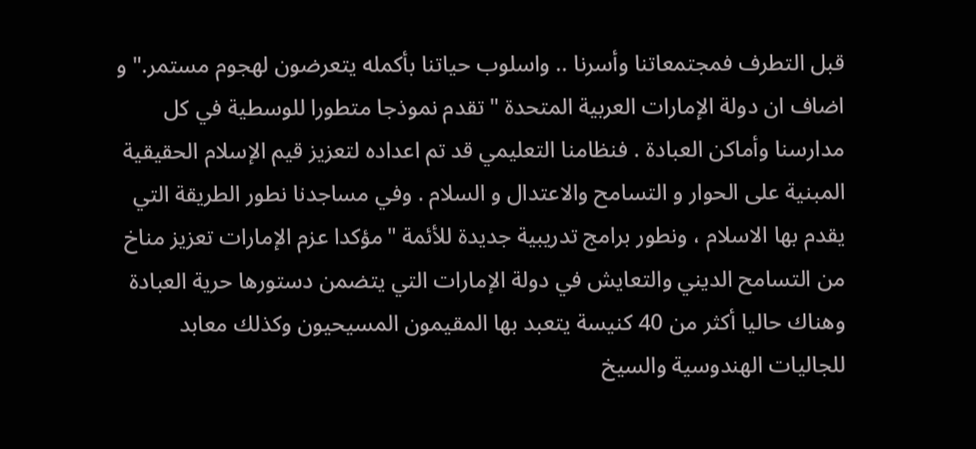قبل التطرف فمجتمعاتنا وأسرنا .. واسلوب حياتنا بأكمله يتعرضون لهجوم مستمر." و اضاف ان دولة الإمارات العربية المتحدة " تقدم نموذجا متطورا للوسطية في كل مدارسنا وأماكن العبادة . فنظامنا التعليمي قد تم اعداده لتعزيز قيم الإسلام الحقيقية المبنية على الحوار و التسامح والاعتدال و السلام . وفي مساجدنا نطور الطريقة التي يقدم بها الاسلام ، ونطور برامج تدريبية جديدة للأئمة "مؤكدا عزم الإمارات تعزيز مناخ من التسامح الديني والتعايش في دولة الإمارات التي يتضمن دستورها حرية العبادة وهناك حاليا أكثر من 40 كنيسة يتعبد بها المقيمون المسيحيون وكذلك معابد للجاليات الهندوسية والسيخ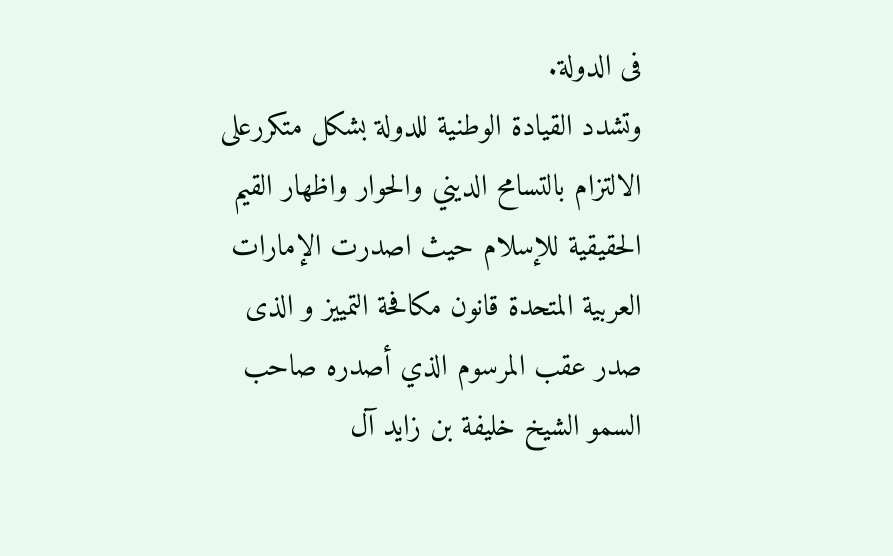فى الدولة.
وتشدد القيادة الوطنية للدولة بشكل متكررعلى الالتزام بالتسامح الديني والحوار واظهار القيم الحقيقية للإسلام حيث اصدرت الإمارات العربية المتحدة قانون مكافحة التمييز و الذى صدر عقب المرسوم الذي أصدره صاحب السمو الشيخ خليفة بن زايد آل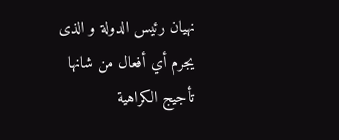نهيان رئيس الدولة و الذى يجرم أي أفعال من شانها تأجيج الكراهية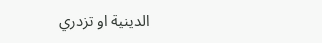الدينية او تزدري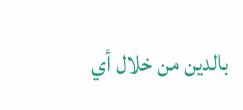بالدين من خلال أي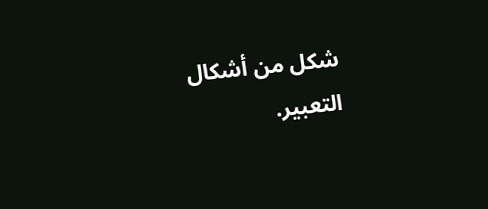شكل من أشكال التعبير.